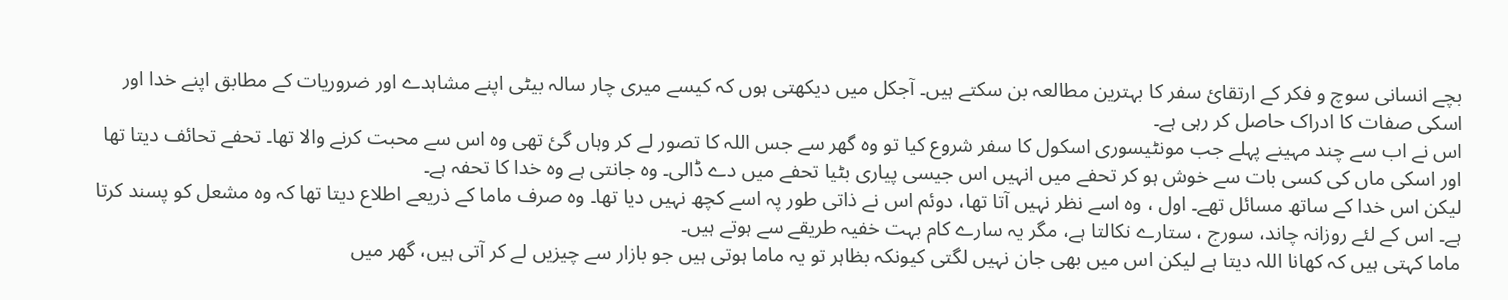بچے انسانی سوچ و فکر کے ارتقائ سفر کا بہترین مطالعہ بن سکتے ہیں۔ آجکل میں دیکھتی ہوں کہ کیسے میری چار سالہ بیٹی اپنے مشاہدے اور ضروریات کے مطابق اپنے خدا اور اسکی صفات کا ادراک حاصل کر رہی ہے۔
اس نے اب سے چند مہینے پہلے جب مونٹیسوری اسکول کا سفر شروع کیا تو وہ گھر سے جس اللہ کا تصور لے کر وہاں گئ تھی وہ اس سے محبت کرنے والا تھا۔ تحفے تحائف دیتا تھا اور اسکی ماں کی کسی بات سے خوش ہو کر تحفے میں انہیں اس جیسی پیاری بٹیا تحفے میں دے ڈالی۔ وہ جانتی ہے وہ خدا کا تحفہ ہے۔
لیکن اس خدا کے ساتھ مسائل تھے۔ اول ، وہ اسے نظر نہیں آتا تھا، دوئم اس نے ذاتی طور پہ اسے کچھ نہیں دیا تھا۔ وہ صرف ماما کے ذریعے اطلاع دیتا تھا کہ وہ مشعل کو پسند کرتا ہے۔ اس کے لئے روزانہ چاند، سورج ، ستارے نکالتا ہے، مگر یہ سارے کام بہت خفیہ طریقے سے ہوتے ہیں۔
ماما کہتی ہیں کہ کھانا اللہ دیتا ہے لیکن اس میں بھی جان نہیں لگتی کیونکہ بظاہر تو یہ ماما ہوتی ہیں جو بازار سے چیزیں لے کر آتی ہیں، گھر میں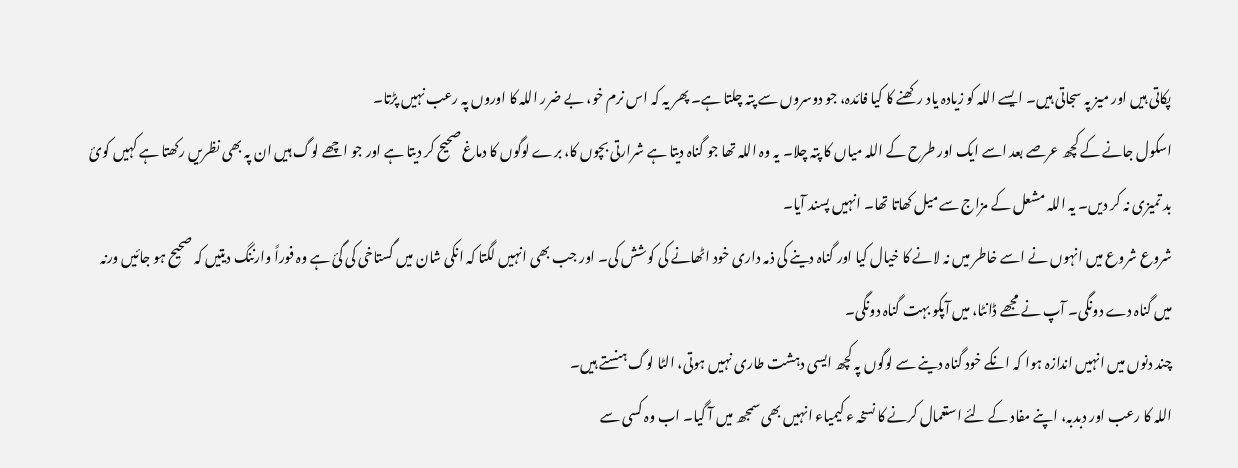پکاتی ہیں اور میز پہ سجاتی ہیں۔ ایسے اللہ کو زیادہ یاد رکھنے کا کیا فائدہ، جو دوسروں سے پتہ چلتا ہے۔ پھر یہ کہ اس نرم خو، بے ضرر اللہ کا اوروں پہ رعب نہیں پڑتا۔
اسکول جانے کے کچھ عرصے بعد اسے ایک اور طرح کے اللہ میاں کا پتہ چلا۔ یہ وہ اللہ تھا جو گناہ دیتا ہے شرارتی بچوں کا، برے لوگوں کا دماغ صحیح کر دیتا ہے اور جو اچھے لوگ ہیں ان پہ بھی نظریں رکھتا ہے کہیں کوئ بد تمیزی نہ کر دیں۔ یہ اللہ مشعل کے مزاج سے میل کھاتا تھا۔ انہیں پسند آیا۔
شروع شروع میں انہوں نے اسے خاطر میں نہ لانے کا خیال کیا اور گناہ دینے کی ذمہ داری خود اٹھانے کی کوشش کی۔ اور جب بھی انہیں لگتا کہ انکی شان میں گستاخی کی گئ ہے وہ فوراً وارننگ دیتیں کہ صحیح ہو جائیں ورنہ میں گناہ دے دونگی۔ آپ نے مجھے ڈانٹا، میں آپکو بہت گناہ دونگی۔
چند دنوں میں انہیں اندازہ ہوا کہ انکے خود گناہ دینے سے لوگوں پہ کچھ ایسی دہشت طاری نہیں ہوتی، الٹا لوگ ہنستے ہیں۔
اللہ کا رعب اور دبدبہ، اپنے مفاد کے لئے استعمال کرنے کا نسخہ ء کیمیاء انہیں بھی سمجھ میں آ گیا۔ اب وہ کسی سے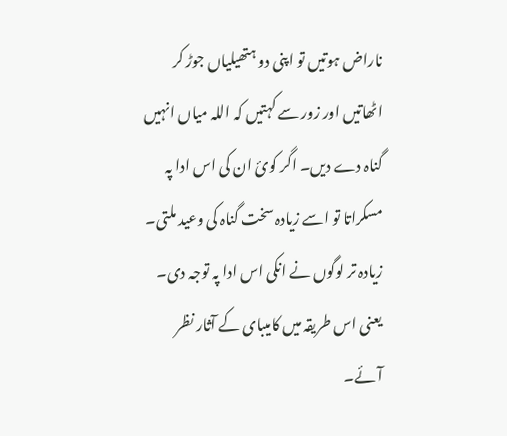ناراض ہوتیں تو اپنی دو ہتھیلیاں جوڑ کر اٹھاتیں اور زور سے کہتیں کہ اللہ میاں انہیں گناہ دے دیں۔ اگر کوئ ان کی اس ادا پہ مسکراتا تو اسے زیادہ سخت گناہ کی وعید ملتی۔ زیادہ تر لوگوں نے انکی اس ادا پہ توجہ دی۔ یعنی اس طریقہ میں کامیبای کے آثار نظر آئے۔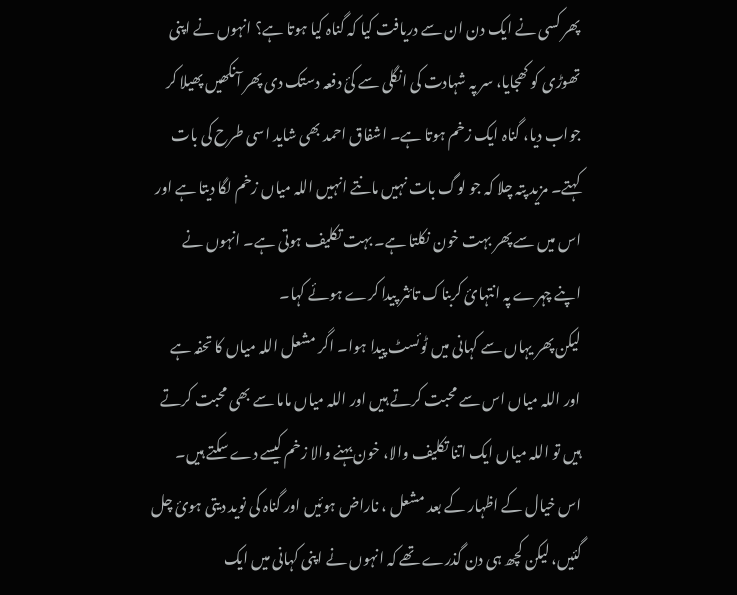پھر کسی نے ایک دن ان سے دریافت کیا کہ گناہ کیا ہوتا ہے؟ انہوں نے اپنی تھوڑی کو کھجایا، سر پہ شہادت کی انگلی سے کئ دفعہ دستک دی پھر آنکھیں پھیلا کر جواب دیا، گناہ ایک زخم ہوتا ہے۔ اشفاق احمد بھی شاید اسی طرح کی بات کہتے۔ مزید پتہ چلا کہ جو لوگ بات نہیں مانتے انہیں اللہ میاں زخم لگا دیتا ہے اور اس میں سے پھر بہت خون نکلتا ہے۔ بہت تکلیف ہوتی ہے۔ انہوں نے اپنے چہرے پہ انتہائ کربناک تائثر پیدا کرے ہوئے کہا۔
لیکن پھر یہاں سے کہانی میں ٹوئسٹ پیدا ہوا۔ اگر مشعل اللہ میاں کا تحفہ ہے اور اللہ میاں اس سے محبت کرتے ہیں اور اللہ میاں ماما سے بھی محبت کرتے ہیں تو اللہ میاں ایک اتنا تکلیف والا، خون بہنے والا زخم کیسے دے سکتے ہیں۔
اس خیال کے اظہار کے بعد مشعل ، ناراض ہوئیں اور گناہ کی نوید دیتی ہوئ چل گئیں، لیکن کچھ ہی دن گذرے تھے کہ انہوں نے اپنی کہانی میں ایک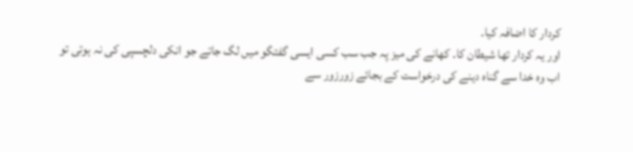کردار کا اضافہ کیا۔
اور یہ کردار تھا شیطان کا۔ کھانے کی میز پہ جب سب کسی ایسی گفتگو میں لگ جاتے جو انکی دلچسپی کی نہ ہوتی تو اب وہ خدا سے گناہ دینے کی درخواست کے بجائے زورزور سے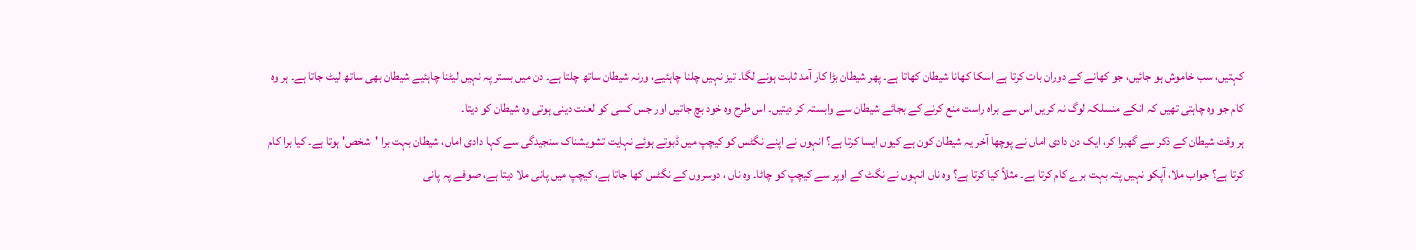کہتیں، سب خاموش ہو جائیں، جو کھانے کے دوران بات کرتا ہے اسکا کھانا شیطان کھاتا ہے۔ پھر شیطان بڑا کار آمد ثابت ہونے لگا۔ تیز نہیں چلنا چاہئیے، ورنہ شیطان ساتھ چلتا ہے۔ دن میں بستر پہ نہیں لیٹنا چاہئیے شیطان بھی ساتھ لیٹ جاتا ہے۔ ہر وہ کام جو وہ چاہتی تھیں کہ انکے منسلکہ لوگ نہ کریں اس سے براہ راست منع کرنے کے بجائے شیطان سے وابستہ کر دیتیں۔ اس طرح وہ خود بچ جاتیں اور جس کسی کو لعنت دینی ہوتی وہ شیطان کو دیتا۔
ہر وقت شیطان کے ذکر سے گھبرا کر، ایک دن دادی اماں نے پوچھا آخر یہ شیطان کون ہے کیوں ایسا کرتا ہے؟ انہوں نے اپنے نگٹس کو کیچپ میں ڈبوتے ہوئے نہایت تشویشناک سنجیدگی سے کہا دادی اماں، شیطان بہت برا 'شخص' ہوتا ہے۔ کیا برا کام کرتا ہے؟ جواب ملا، آپکو نہیں پتہ بہت برے کام کرتا ہے۔ مثلاً کیا کرتا ہے؟ وہ ناں انہوں نے نگٹ کے اوپر سے کیچپ کو چاٹا۔ وہ ناں ، دوسروں کے نگٹس کھا جاتا ہے، کیچپ میں پانی ملا دیتا ہے، صوفے پہ پانی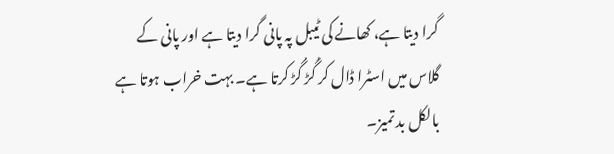گرا دیتا ہے، کھانے کی ٹیبل پہ پانی گرا دیتا ہے اور پانی کے گلاس میں اسٹرا ڈال کر گُڑ گُڑ کرتا ہے۔ بہت خراب ہوتا ہے بالکل بد تمیز۔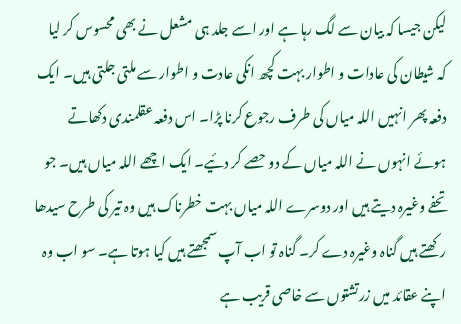لیکن جیسا کہ بیان سے لگ رہا ہے اور اسے جلد ہی مشعل نے بھی محسوس کر لیا کہ شیطان کی عادات و اطوار بہت کچھ انکی عادت و اطوار سے ملتی جلتی ہیں۔ ایک دفعہ پھر انہیں اللہ میاں کی طرف رجوع کرنا پڑا۔ اس دفعہ عقلمندی دکھاتے ہوئے انہوں نے اللہ میاں کے دو حصے کر دئیے۔ ایک اچھے اللہ میاں ہیں۔ جو تحفے وغیرہ دیتے ہیں اور دوسرے اللہ میاں بہت خطرناک ہیں وہ تیر کی طرح سیدھا رکھتے ہیں گناہ وغیرہ دے کر۔ گناہ تو اب آپ سمجھتے ہیں کیا ہوتا ہے۔ سو اب وہ اپنے عقائد میں زرتشتوں سے خاصی قریب ہے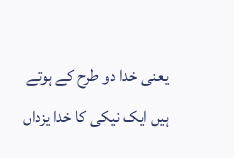یعنی خدا دو طرح کے ہوتے ہیں ایک نیکی کا خدا یزداں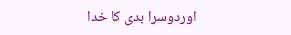اوردوسرا بدی کا خدا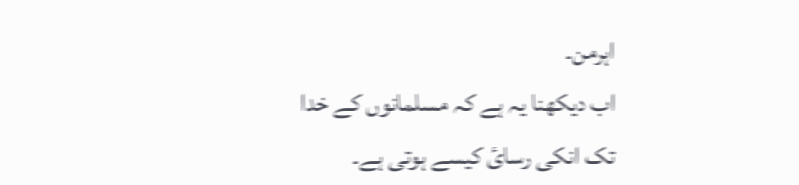اہرمن۔
اب دیکھنا یہ ہے کہ مسلمانوں کے خدا تک انکی رسائ کیسے ہوتی ہے۔